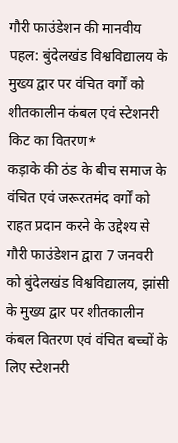गौरी फाउंडेशन की मानवीय पहल: बुंदेलखंड विश्वविद्यालय के मुख्य द्वार पर वंचित वर्गों को शीतकालीन कंबल एवं स्टेशनरी किट का वितरण*
कड़ाके की ठंड के बीच समाज के वंचित एवं जरूरतमंद वर्गों को राहत प्रदान करने के उद्देश्य से गौरी फाउंडेशन द्वारा 7 जनवरी को बुंदेलखंड विश्वविद्यालय, झांसी के मुख्य द्वार पर शीतकालीन कंबल वितरण एवं वंचित बच्चों के लिए स्टेशनरी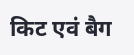किट एवं बैग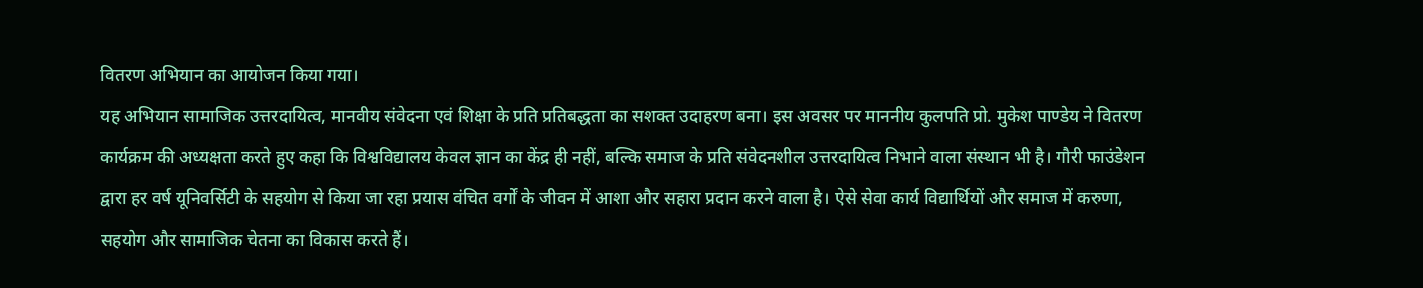वितरण अभियान का आयोजन किया गया।
यह अभियान सामाजिक उत्तरदायित्व, मानवीय संवेदना एवं शिक्षा के प्रति प्रतिबद्धता का सशक्त उदाहरण बना। इस अवसर पर माननीय कुलपति प्रो. मुकेश पाण्डेय ने वितरण कार्यक्रम की अध्यक्षता करते हुए कहा कि विश्वविद्यालय केवल ज्ञान का केंद्र ही नहीं, बल्कि समाज के प्रति संवेदनशील उत्तरदायित्व निभाने वाला संस्थान भी है। गौरी फाउंडेशन द्वारा हर वर्ष यूनिवर्सिटी के सहयोग से किया जा रहा प्रयास वंचित वर्गों के जीवन में आशा और सहारा प्रदान करने वाला है। ऐसे सेवा कार्य विद्यार्थियों और समाज में करुणा, सहयोग और सामाजिक चेतना का विकास करते हैं।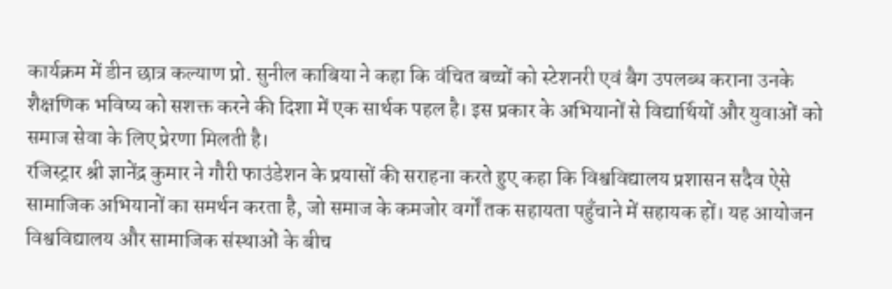कार्यक्रम में डीन छात्र कल्याण प्रो. सुनील काबिया ने कहा कि वंचित बच्चों को स्टेशनरी एवं बैग उपलब्ध कराना उनके शैक्षणिक भविष्य को सशक्त करने की दिशा में एक सार्थक पहल है। इस प्रकार के अभियानों से विद्यार्थियों और युवाओं को समाज सेवा के लिए प्रेरणा मिलती है।
रजिस्ट्रार श्री ज्ञानेंद्र कुमार ने गौरी फाउंडेशन के प्रयासों की सराहना करते हुए कहा कि विश्वविद्यालय प्रशासन सदैव ऐसे सामाजिक अभियानों का समर्थन करता है, जो समाज के कमजोर वर्गों तक सहायता पहुँचाने में सहायक हों। यह आयोजन विश्वविद्यालय और सामाजिक संस्थाओं के बीच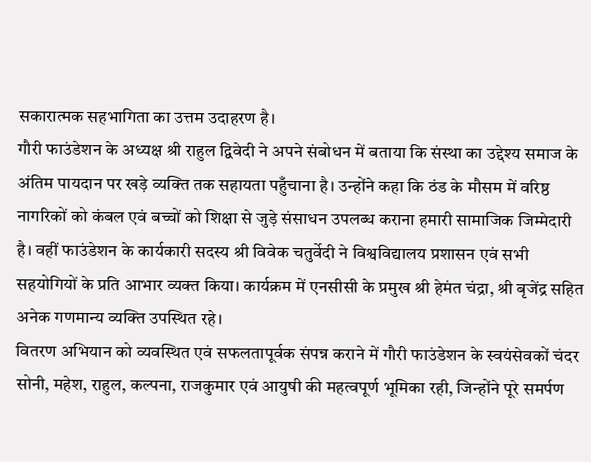सकारात्मक सहभागिता का उत्तम उदाहरण है।
गौरी फाउंडेशन के अध्यक्ष श्री राहुल द्विवेदी ने अपने संबोधन में बताया कि संस्था का उद्देश्य समाज के अंतिम पायदान पर खड़े व्यक्ति तक सहायता पहुँचाना है। उन्होंने कहा कि ठंड के मौसम में वरिष्ठ नागरिकों को कंबल एवं बच्चों को शिक्षा से जुड़े संसाधन उपलब्ध कराना हमारी सामाजिक जिम्मेदारी है। वहीं फाउंडेशन के कार्यकारी सदस्य श्री विवेक चतुर्वेदी ने विश्वविद्यालय प्रशासन एवं सभी सहयोगियों के प्रति आभार व्यक्त किया। कार्यक्रम में एनसीसी के प्रमुख श्री हेमंत चंद्रा, श्री बृजेंद्र सहित अनेक गणमान्य व्यक्ति उपस्थित रहे।
वितरण अभियान को व्यवस्थित एवं सफलतापूर्वक संपन्न कराने में गौरी फाउंडेशन के स्वयंसेवकों चंदर सोनी, महेश, राहुल, कल्पना, राजकुमार एवं आयुषी की महत्वपूर्ण भूमिका रही, जिन्होंने पूरे समर्पण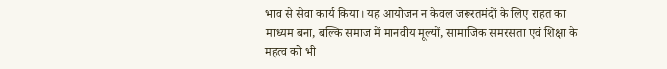भाव से सेवा कार्य किया। यह आयोजन न केवल जरूरतमंदों के लिए राहत का माध्यम बना, बल्कि समाज में मानवीय मूल्यों, सामाजिक समरसता एवं शिक्षा के महत्व को भी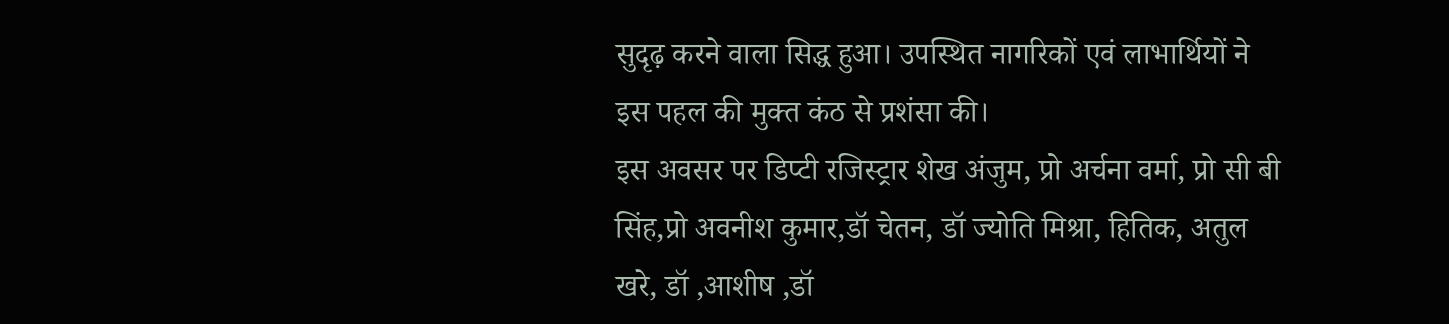सुदृढ़ करने वाला सिद्ध हुआ। उपस्थित नागरिकों एवं लाभार्थियों ने इस पहल की मुक्त कंठ से प्रशंसा की।
इस अवसर पर डिप्टी रजिस्ट्रार शेख अंजुम, प्रो अर्चना वर्मा, प्रो सी बी सिंह,प्रो अवनीश कुमार,डॉ चेतन, डॉ ज्योति मिश्रा, हितिक, अतुल खरे, डॉ ,आशीष ,डॉ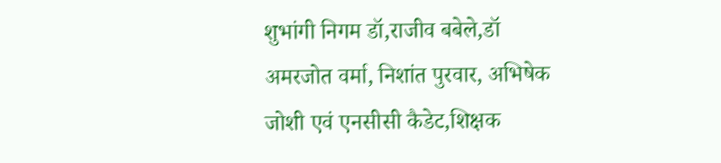शुभांगी निगम डॉ,राजीव बबेले,डॉ अमरजोत वर्मा, निशांत पुरवार, अभिषेक जोशी एवं एनसीसी कैडेट,शिक्षक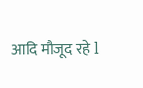आदि मौजूद रहे l